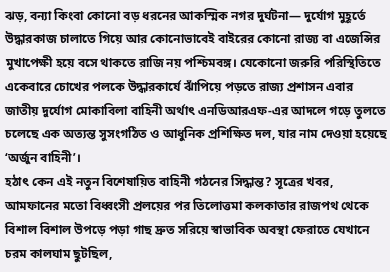ঝড়, বন্যা কিংবা কোনো বড় ধরনের আকস্মিক নগর দুর্ঘটনা— দুর্যোগ মুহূর্তে উদ্ধারকাজ চালাতে গিয়ে আর কোনোভাবেই বাইরের কোনো রাজ্য বা এজেন্সির মুখাপেক্ষী হয়ে বসে থাকতে রাজি নয় পশ্চিমবঙ্গ। যেকোনো জরুরি পরিস্থিতিতে একেবারে চোখের পলকে উদ্ধারকার্যে ঝাঁপিয়ে পড়তে রাজ্য প্রশাসন এবার জাতীয় দুর্যোগ মোকাবিলা বাহিনী অর্থাৎ এনডিআরএফ-এর আদলে গড়ে তুলতে চলেছে এক অত্যন্ত সুসংগঠিত ও আধুনিক প্রশিক্ষিত দল, যার নাম দেওয়া হয়েছে ‘অর্জুন বাহিনী’।
হঠাৎ কেন এই নতুন বিশেষায়িত বাহিনী গঠনের সিদ্ধান্ত? সূত্রের খবর, আমফানের মতো বিধ্বংসী প্রলয়ের পর তিলোত্তমা কলকাতার রাজপথ থেকে বিশাল বিশাল উপড়ে পড়া গাছ দ্রুত সরিয়ে স্বাভাবিক অবস্থা ফেরাতে যেখানে চরম কালঘাম ছুটছিল,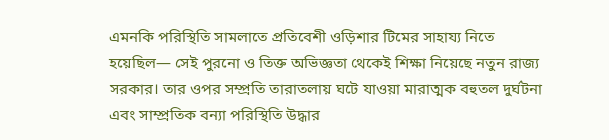এমনকি পরিস্থিতি সামলাতে প্রতিবেশী ওড়িশার টিমের সাহায্য নিতে হয়েছিল— সেই পুরনো ও তিক্ত অভিজ্ঞতা থেকেই শিক্ষা নিয়েছে নতুন রাজ্য সরকার। তার ওপর সম্প্রতি তারাতলায় ঘটে যাওয়া মারাত্মক বহুতল দুর্ঘটনা এবং সাম্প্রতিক বন্যা পরিস্থিতি উদ্ধার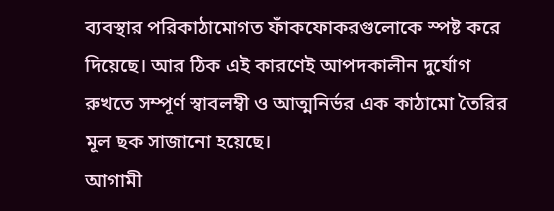ব্যবস্থার পরিকাঠামোগত ফাঁকফোকরগুলোকে স্পষ্ট করে দিয়েছে। আর ঠিক এই কারণেই আপদকালীন দুর্যোগ রুখতে সম্পূর্ণ স্বাবলম্বী ও আত্মনির্ভর এক কাঠামো তৈরির মূল ছক সাজানো হয়েছে।
আগামী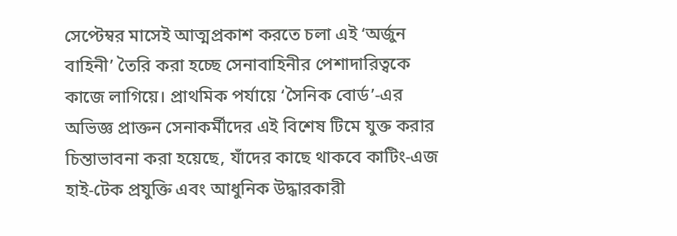সেপ্টেম্বর মাসেই আত্মপ্রকাশ করতে চলা এই ‘অর্জুন বাহিনী’ তৈরি করা হচ্ছে সেনাবাহিনীর পেশাদারিত্বকে কাজে লাগিয়ে। প্রাথমিক পর্যায়ে ‘সৈনিক বোর্ড’-এর অভিজ্ঞ প্রাক্তন সেনাকর্মীদের এই বিশেষ টিমে যুক্ত করার চিন্তাভাবনা করা হয়েছে, যাঁদের কাছে থাকবে কাটিং-এজ হাই-টেক প্রযুক্তি এবং আধুনিক উদ্ধারকারী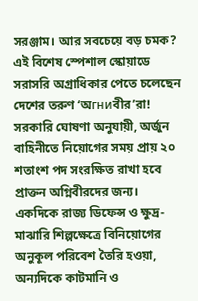সরঞ্জাম। আর সবচেয়ে বড় চমক? এই বিশেষ স্পেশাল স্কোয়াডে সরাসরি অগ্রাধিকার পেতে চলেছেন দেশের তরুণ ‘অгниবীর’রা! সরকারি ঘোষণা অনুযায়ী, অর্জুন বাহিনীতে নিয়োগের সময় প্রায় ২০ শতাংশ পদ সংরক্ষিত রাখা হবে প্রাক্তন অগ্নিবীরদের জন্য।
একদিকে রাজ্য ডিফেন্স ও ক্ষুদ্র-মাঝারি শিল্পক্ষেত্রে বিনিয়োগের অনুকূল পরিবেশ তৈরি হওয়া, অন্যদিকে কাটমানি ও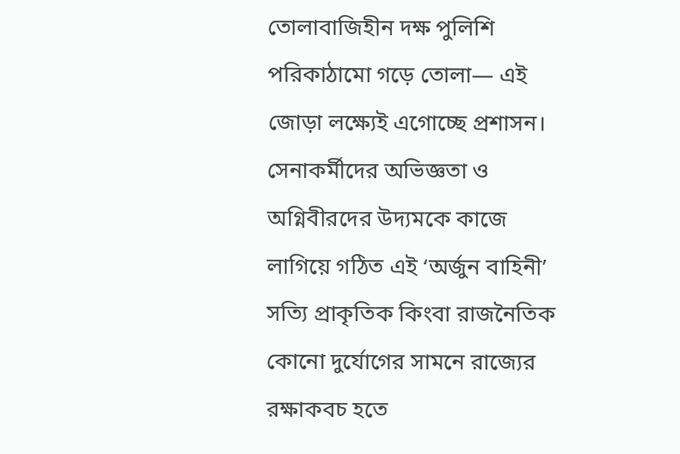তোলাবাজিহীন দক্ষ পুলিশি পরিকাঠামো গড়ে তোলা— এই জোড়া লক্ষ্যেই এগোচ্ছে প্রশাসন। সেনাকর্মীদের অভিজ্ঞতা ও অগ্নিবীরদের উদ্যমকে কাজে লাগিয়ে গঠিত এই ‘অর্জুন বাহিনী’ সত্যি প্রাকৃতিক কিংবা রাজনৈতিক কোনো দুর্যোগের সামনে রাজ্যের রক্ষাকবচ হতে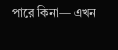পারে কিনা— এখন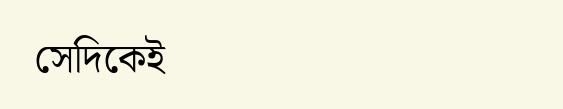সেদিকেই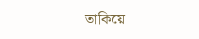তাকিয়ে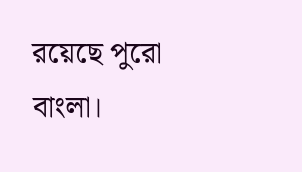রয়েছে পুরো বাংলা।